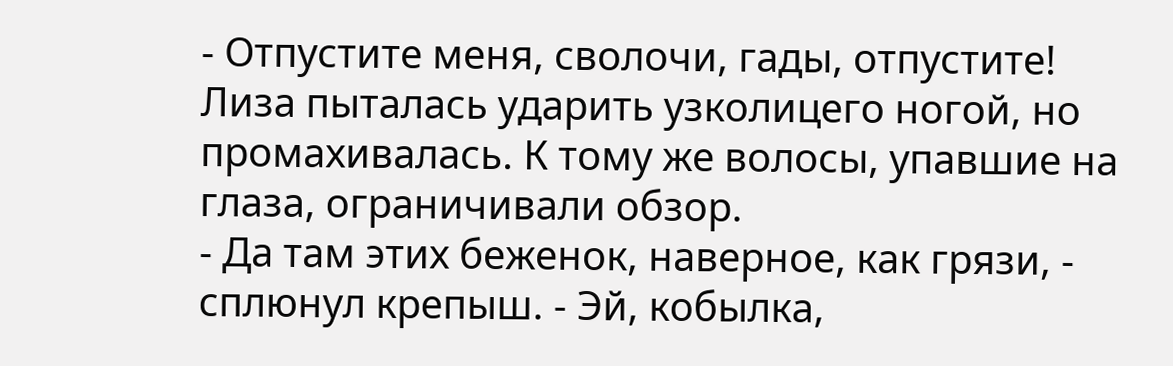- Отпустите меня, сволочи, гады, отпустите!
Лиза пыталась ударить узколицего ногой, но промахивалась. К тому же волосы, упавшие на глаза, ограничивали обзор.
- Да там этих беженок, наверное, как грязи, - сплюнул крепыш. - Эй, кобылка,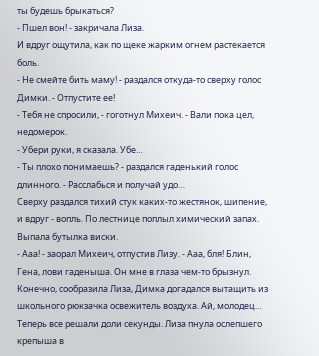ты будешь брыкаться?
- Пшел вон! - закричала Лиза.
И вдруг ощутила, как по щеке жарким огнем растекается боль.
- Не смейте бить маму! - раздался откуда-то сверху голос Димки. - Отпустите ее!
- Тебя не спросили, - гоготнул Михеич. - Вали пока цел, недомерок.
- Убери руки, я сказала. Убе…
- Ты плохо понимаешь? - раздался гаденький голос длинного. - Расслабься и получай удо…
Сверху раздался тихий стук каких-то жестянок, шипение, и вдруг - вопль. По лестнице поплыл химический запах. Выпала бутылка виски.
- Ааа! - заорал Михеич, отпустив Лизу. - Ааа, бля! Блин, Гена, лови гаденыша. Он мне в глаза чем-то брызнул.
Конечно, сообразила Лиза, Димка догадался вытащить из школьного рюкзачка освежитель воздуха. Ай, молодец…
Теперь все решали доли секунды. Лиза пнула ослепшего крепыша в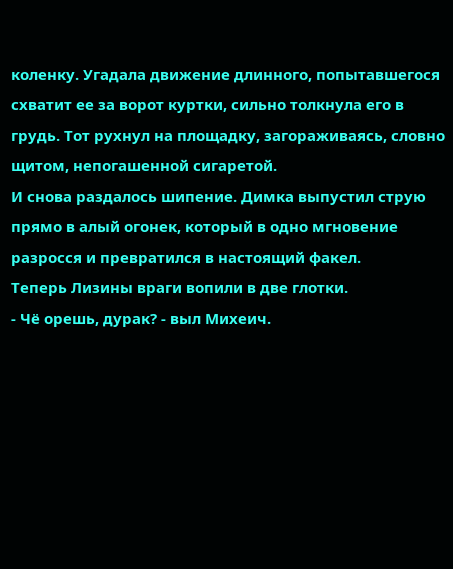коленку. Угадала движение длинного, попытавшегося схватит ее за ворот куртки, сильно толкнула его в грудь. Тот рухнул на площадку, загораживаясь, словно щитом, непогашенной сигаретой.
И снова раздалось шипение. Димка выпустил струю прямо в алый огонек, который в одно мгновение разросся и превратился в настоящий факел.
Теперь Лизины враги вопили в две глотки.
- Чё орешь, дурак? - выл Михеич.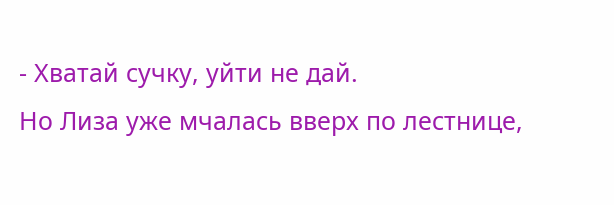- Хватай сучку, уйти не дай.
Но Лиза уже мчалась вверх по лестнице,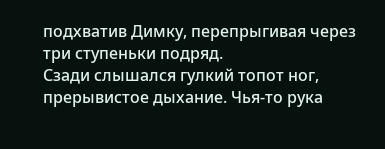подхватив Димку, перепрыгивая через три ступеньки подряд.
Сзади слышался гулкий топот ног, прерывистое дыхание. Чья-то рука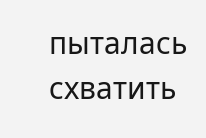пыталась схватить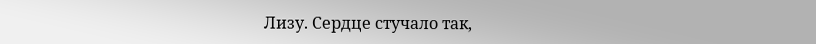Лизу. Сердце стучало так,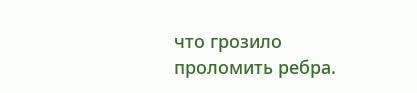что грозило проломить ребра.